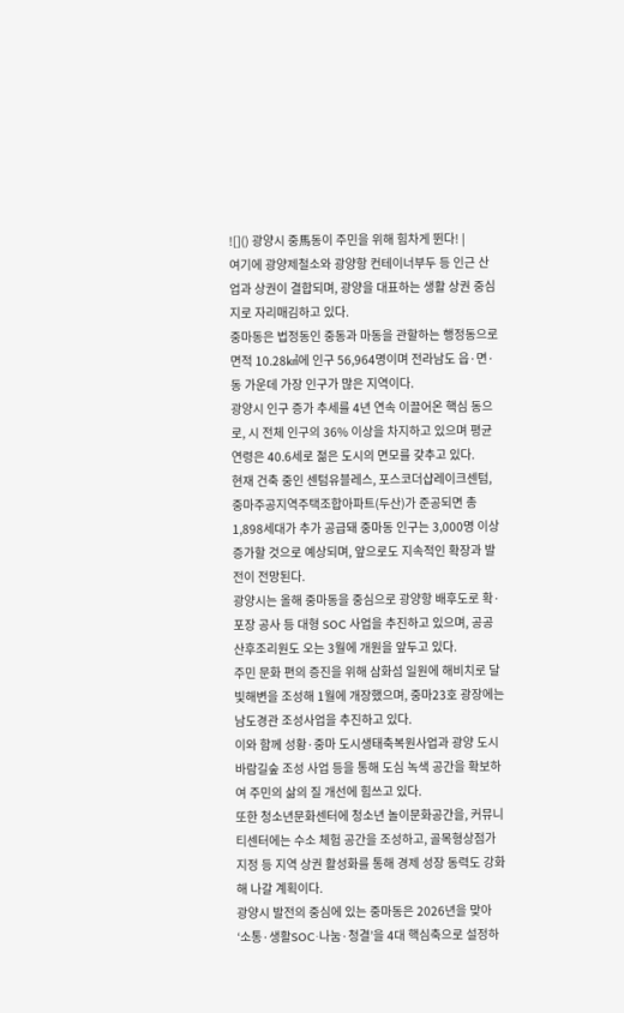![]() 광양시 중馬동이 주민을 위해 힘차게 뛴다! |
여기에 광양제철소와 광양항 컨테이너부두 등 인근 산업과 상권이 결합되며, 광양을 대표하는 생활 상권 중심지로 자리매김하고 있다.
중마동은 법정동인 중동과 마동을 관할하는 행정동으로 면적 10.28㎦에 인구 56,964명이며 전라남도 읍·면·동 가운데 가장 인구가 많은 지역이다.
광양시 인구 증가 추세를 4년 연속 이끌어온 핵심 동으로, 시 전체 인구의 36% 이상을 차지하고 있으며 평균 연령은 40.6세로 젊은 도시의 면모를 갖추고 있다.
현재 건축 중인 센텀유블레스, 포스코더샵레이크센텀, 중마주공지역주택조합아파트(두산)가 준공되면 총 1,898세대가 추가 공급돼 중마동 인구는 3,000명 이상 증가할 것으로 예상되며, 앞으로도 지속적인 확장과 발전이 전망된다.
광양시는 올해 중마동을 중심으로 광양항 배후도로 확·포장 공사 등 대형 SOC 사업을 추진하고 있으며, 공공산후조리원도 오는 3월에 개원을 앞두고 있다.
주민 문화 편의 증진을 위해 삼화섬 일원에 해비치로 달빛해변을 조성해 1월에 개장했으며, 중마23호 광장에는 남도경관 조성사업을 추진하고 있다.
이와 함께 성황·중마 도시생태축복원사업과 광양 도시바람길숲 조성 사업 등을 통해 도심 녹색 공간을 확보하여 주민의 삶의 질 개선에 힘쓰고 있다.
또한 청소년문화센터에 청소년 놀이문화공간을, 커뮤니티센터에는 수소 체험 공간을 조성하고, 골목형상점가 지정 등 지역 상권 활성화를 통해 경제 성장 동력도 강화해 나갈 계획이다.
광양시 발전의 중심에 있는 중마동은 2026년을 맞아 ‘소통·생활SOC·나눔·청결’을 4대 핵심축으로 설정하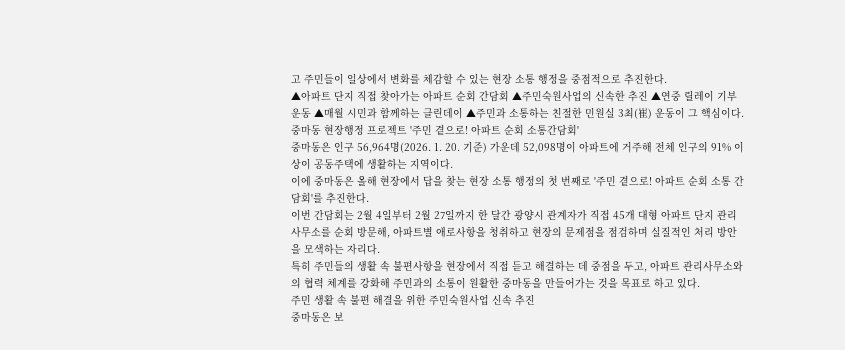고 주민들이 일상에서 변화를 체감할 수 있는 현장 소통 행정을 중점적으로 추진한다.
▲아파트 단지 직접 찾아가는 아파트 순회 간담회 ▲주민숙원사업의 신속한 추진 ▲연중 릴레이 기부 운동 ▲매월 시민과 함께하는 클린데이 ▲주민과 소통하는 친절한 민원실 3최(崔) 운동이 그 핵심이다.
중마동 현장행정 프로젝트 '주민 곁으로! 아파트 순회 소통간담회'
중마동은 인구 56,964명(2026. 1. 20. 기준) 가운데 52,098명이 아파트에 거주해 전체 인구의 91% 이상이 공동주택에 생활하는 지역이다.
이에 중마동은 올해 현장에서 답을 찾는 현장 소통 행정의 첫 번째로 '주민 곁으로! 아파트 순회 소통 간담회'를 추진한다.
이번 간담회는 2월 4일부터 2월 27일까지 한 달간 광양시 관계자가 직접 45개 대형 아파트 단지 관리사무소를 순회 방문해, 아파트별 애로사항을 청취하고 현장의 문제점을 점검하며 실질적인 처리 방안을 모색하는 자리다.
특히 주민들의 생활 속 불편사항을 현장에서 직접 듣고 해결하는 데 중점을 두고, 아파트 관리사무소와의 협력 체계를 강화해 주민과의 소통이 원활한 중마동을 만들어가는 것을 목표로 하고 있다.
주민 생활 속 불편 해결을 위한 주민숙원사업 신속 추진
중마동은 보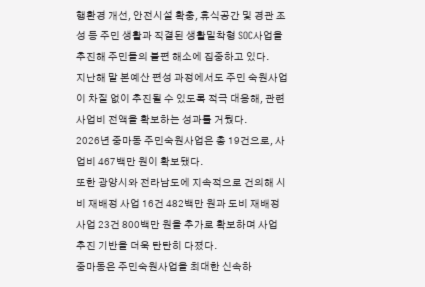행환경 개선, 안전시설 확충, 휴식공간 및 경관 조성 등 주민 생활과 직결된 생활밀착형 SOC사업을 추진해 주민들의 불편 해소에 집중하고 있다.
지난해 말 본예산 편성 과정에서도 주민 숙원사업이 차질 없이 추진될 수 있도록 적극 대응해, 관련 사업비 전액을 확보하는 성과를 거뒀다.
2026년 중마동 주민숙원사업은 총 19건으로, 사업비 467백만 원이 확보됐다.
또한 광양시와 전라남도에 지속적으로 건의해 시비 재배정 사업 16건 482백만 원과 도비 재배정 사업 23건 800백만 원을 추가로 확보하며 사업 추진 기반을 더욱 탄탄히 다졌다.
중마동은 주민숙원사업을 최대한 신속하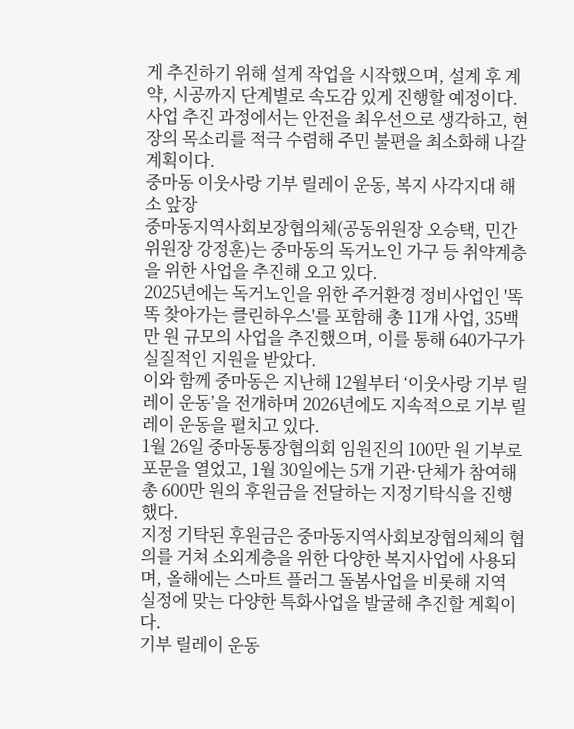게 추진하기 위해 설계 작업을 시작했으며, 설계 후 계약, 시공까지 단계별로 속도감 있게 진행할 예정이다.
사업 추진 과정에서는 안전을 최우선으로 생각하고, 현장의 목소리를 적극 수렴해 주민 불편을 최소화해 나갈 계획이다.
중마동 이웃사랑 기부 릴레이 운동, 복지 사각지대 해소 앞장
중마동지역사회보장협의체(공동위원장 오승택, 민간위원장 강정훈)는 중마동의 독거노인 가구 등 취약계층을 위한 사업을 추진해 오고 있다.
2025년에는 독거노인을 위한 주거환경 정비사업인 '똑똑 찾아가는 클린하우스'를 포함해 총 11개 사업, 35백만 원 규모의 사업을 추진했으며, 이를 통해 640가구가 실질적인 지원을 받았다.
이와 함께 중마동은 지난해 12월부터 ‘이웃사랑 기부 릴레이 운동’을 전개하며 2026년에도 지속적으로 기부 릴레이 운동을 펼치고 있다.
1월 26일 중마동통장협의회 임원진의 100만 원 기부로 포문을 열었고, 1월 30일에는 5개 기관·단체가 참여해 총 600만 원의 후원금을 전달하는 지정기탁식을 진행했다.
지정 기탁된 후원금은 중마동지역사회보장협의체의 협의를 거쳐 소외계층을 위한 다양한 복지사업에 사용되며, 올해에는 스마트 플러그 돌봄사업을 비롯해 지역 실정에 맞는 다양한 특화사업을 발굴해 추진할 계획이다.
기부 릴레이 운동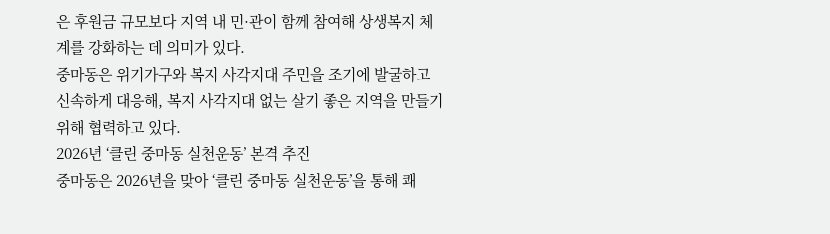은 후원금 규모보다 지역 내 민·관이 함께 참여해 상생복지 체계를 강화하는 데 의미가 있다.
중마동은 위기가구와 복지 사각지대 주민을 조기에 발굴하고 신속하게 대응해, 복지 사각지대 없는 살기 좋은 지역을 만들기 위해 협력하고 있다.
2026년 ‘클린 중마동 실천운동’ 본격 추진
중마동은 2026년을 맞아 ‘클린 중마동 실천운동’을 통해 쾌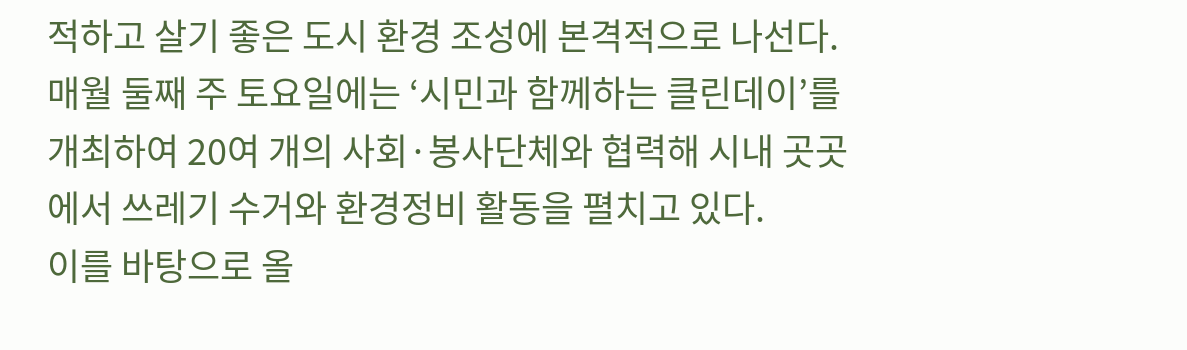적하고 살기 좋은 도시 환경 조성에 본격적으로 나선다.
매월 둘째 주 토요일에는 ‘시민과 함께하는 클린데이’를 개최하여 20여 개의 사회·봉사단체와 협력해 시내 곳곳에서 쓰레기 수거와 환경정비 활동을 펼치고 있다.
이를 바탕으로 올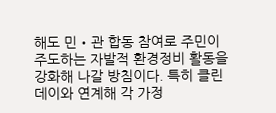해도 민・관 합동 참여로 주민이 주도하는 자발적 환경정비 활동을 강화해 나갈 방침이다. 특히 클린데이와 연계해 각 가정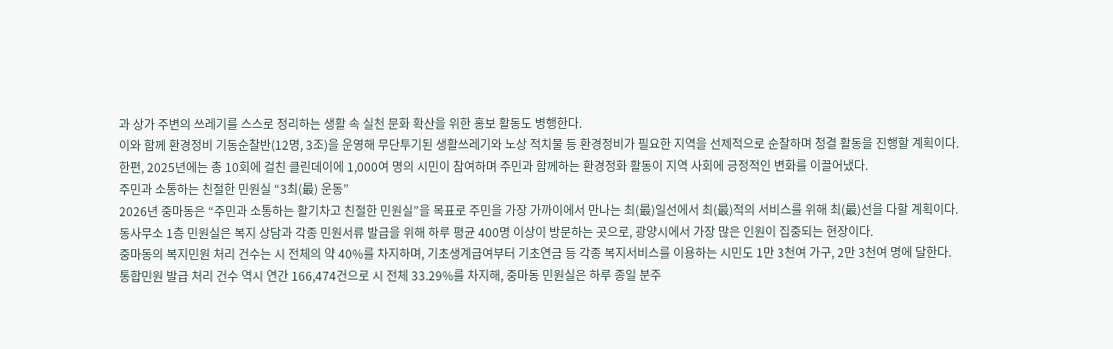과 상가 주변의 쓰레기를 스스로 정리하는 생활 속 실천 문화 확산을 위한 홍보 활동도 병행한다.
이와 함께 환경정비 기동순찰반(12명, 3조)을 운영해 무단투기된 생활쓰레기와 노상 적치물 등 환경정비가 필요한 지역을 선제적으로 순찰하며 청결 활동을 진행할 계획이다.
한편, 2025년에는 총 10회에 걸친 클린데이에 1,000여 명의 시민이 참여하며 주민과 함께하는 환경정화 활동이 지역 사회에 긍정적인 변화를 이끌어냈다.
주민과 소통하는 친절한 민원실 “3최(最) 운동”
2026년 중마동은 “주민과 소통하는 활기차고 친절한 민원실”을 목표로 주민을 가장 가까이에서 만나는 최(最)일선에서 최(最)적의 서비스를 위해 최(最)선을 다할 계획이다.
동사무소 1층 민원실은 복지 상담과 각종 민원서류 발급을 위해 하루 평균 400명 이상이 방문하는 곳으로, 광양시에서 가장 많은 인원이 집중되는 현장이다.
중마동의 복지민원 처리 건수는 시 전체의 약 40%를 차지하며, 기초생계급여부터 기초연금 등 각종 복지서비스를 이용하는 시민도 1만 3천여 가구, 2만 3천여 명에 달한다.
통합민원 발급 처리 건수 역시 연간 166,474건으로 시 전체 33.29%를 차지해, 중마동 민원실은 하루 종일 분주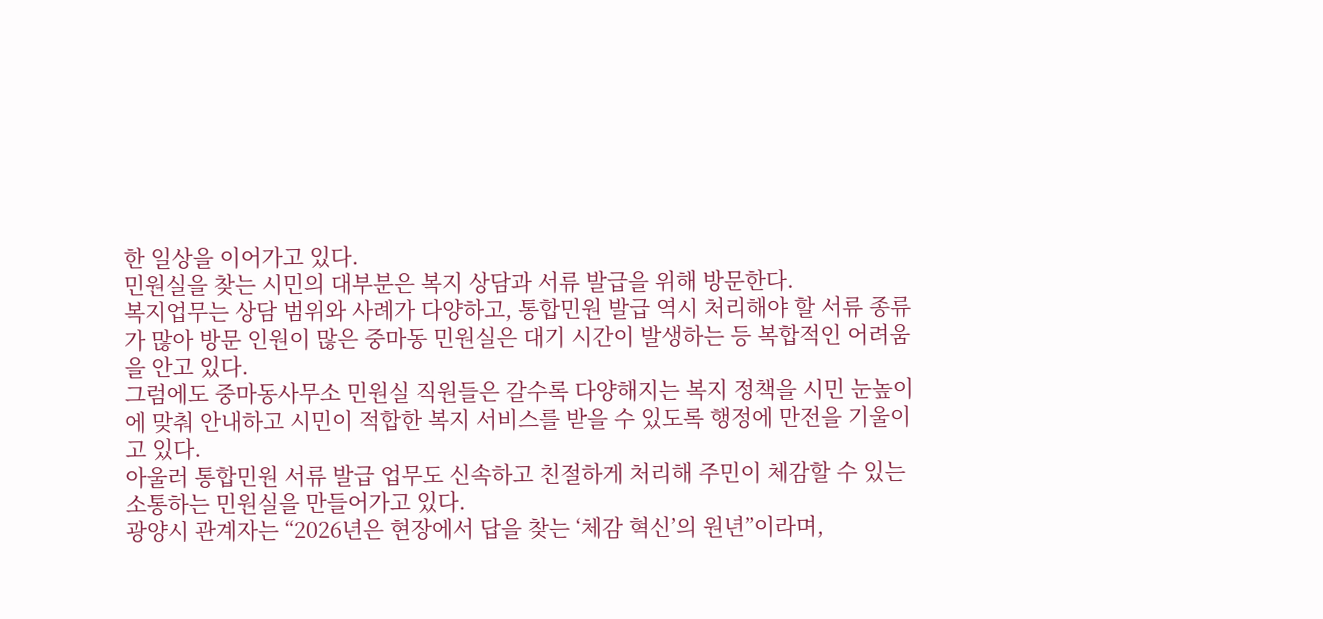한 일상을 이어가고 있다.
민원실을 찾는 시민의 대부분은 복지 상담과 서류 발급을 위해 방문한다.
복지업무는 상담 범위와 사례가 다양하고, 통합민원 발급 역시 처리해야 할 서류 종류가 많아 방문 인원이 많은 중마동 민원실은 대기 시간이 발생하는 등 복합적인 어려움을 안고 있다.
그럼에도 중마동사무소 민원실 직원들은 갈수록 다양해지는 복지 정책을 시민 눈높이에 맞춰 안내하고 시민이 적합한 복지 서비스를 받을 수 있도록 행정에 만전을 기울이고 있다.
아울러 통합민원 서류 발급 업무도 신속하고 친절하게 처리해 주민이 체감할 수 있는 소통하는 민원실을 만들어가고 있다.
광양시 관계자는 “2026년은 현장에서 답을 찾는 ‘체감 혁신’의 원년”이라며,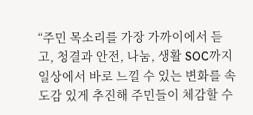“주민 목소리를 가장 가까이에서 듣고, 청결과 안전, 나눔, 생활 SOC까지 일상에서 바로 느낄 수 있는 변화를 속도감 있게 추진해 주민들이 체감할 수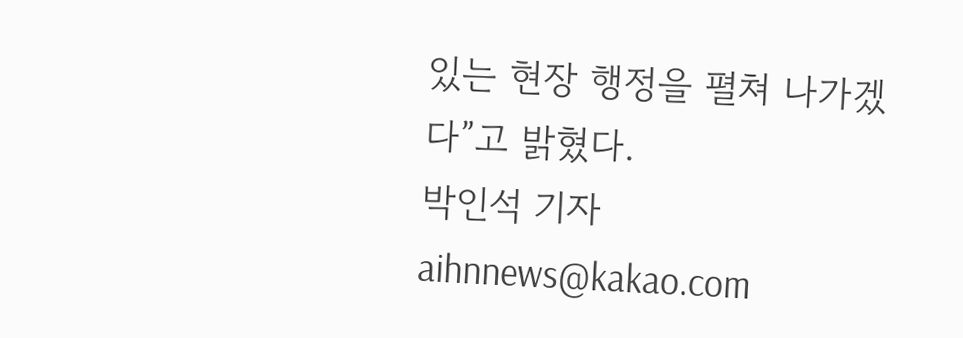있는 현장 행정을 펼쳐 나가겠다”고 밝혔다.
박인석 기자 aihnnews@kakao.com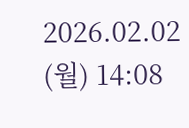2026.02.02 (월) 14:08